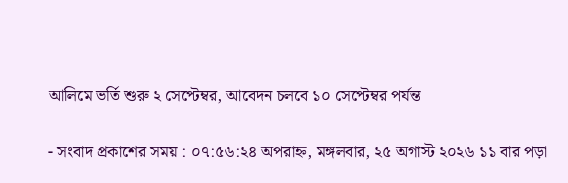আলিমে ভর্তি শুরু ২ সেপ্টেম্বর, আবেদন চলবে ১০ সেপ্টেম্বর পর্যন্ত

- সংবাদ প্রকাশের সময় : ০৭:৫৬:২৪ অপরাহ্ন, মঙ্গলবার, ২৫ অগাস্ট ২০২৬ ১১ বার পড়া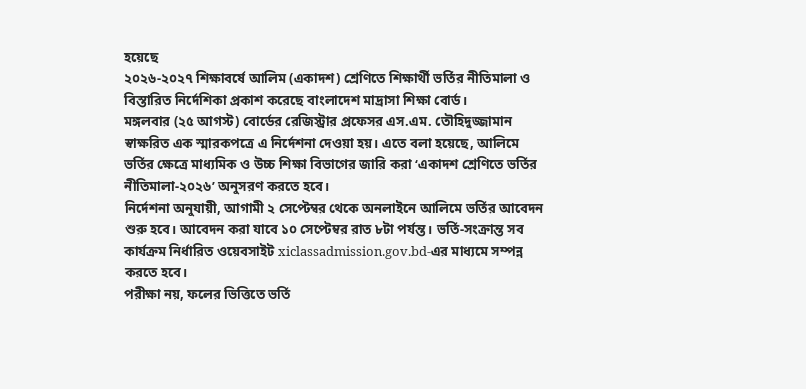হয়েছে
২০২৬-২০২৭ শিক্ষাবর্ষে আলিম (একাদশ) শ্রেণিতে শিক্ষার্থী ভর্তির নীতিমালা ও বিস্তারিত নির্দেশিকা প্রকাশ করেছে বাংলাদেশ মাদ্রাসা শিক্ষা বোর্ড।
মঙ্গলবার (২৫ আগস্ট) বোর্ডের রেজিস্ট্রার প্রফেসর এস.এম. তৌহিদুজ্জামান স্বাক্ষরিত এক স্মারকপত্রে এ নির্দেশনা দেওয়া হয়। এতে বলা হয়েছে, আলিমে ভর্তির ক্ষেত্রে মাধ্যমিক ও উচ্চ শিক্ষা বিভাগের জারি করা ‘একাদশ শ্রেণিতে ভর্তির নীতিমালা-২০২৬’ অনুসরণ করতে হবে।
নির্দেশনা অনুযায়ী, আগামী ২ সেপ্টেম্বর থেকে অনলাইনে আলিমে ভর্তির আবেদন শুরু হবে। আবেদন করা যাবে ১০ সেপ্টেম্বর রাত ৮টা পর্যন্ত। ভর্তি-সংক্রান্ত সব কার্যক্রম নির্ধারিত ওয়েবসাইট xiclassadmission.gov.bd-এর মাধ্যমে সম্পন্ন করতে হবে।
পরীক্ষা নয়, ফলের ভিত্তিতে ভর্তি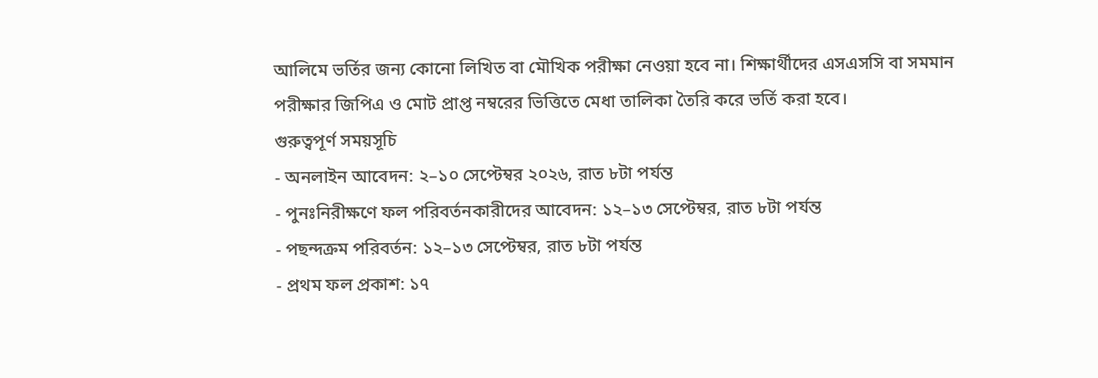আলিমে ভর্তির জন্য কোনো লিখিত বা মৌখিক পরীক্ষা নেওয়া হবে না। শিক্ষার্থীদের এসএসসি বা সমমান পরীক্ষার জিপিএ ও মোট প্রাপ্ত নম্বরের ভিত্তিতে মেধা তালিকা তৈরি করে ভর্তি করা হবে।
গুরুত্বপূর্ণ সময়সূচি
- অনলাইন আবেদন: ২–১০ সেপ্টেম্বর ২০২৬, রাত ৮টা পর্যন্ত
- পুনঃনিরীক্ষণে ফল পরিবর্তনকারীদের আবেদন: ১২–১৩ সেপ্টেম্বর, রাত ৮টা পর্যন্ত
- পছন্দক্রম পরিবর্তন: ১২–১৩ সেপ্টেম্বর, রাত ৮টা পর্যন্ত
- প্রথম ফল প্রকাশ: ১৭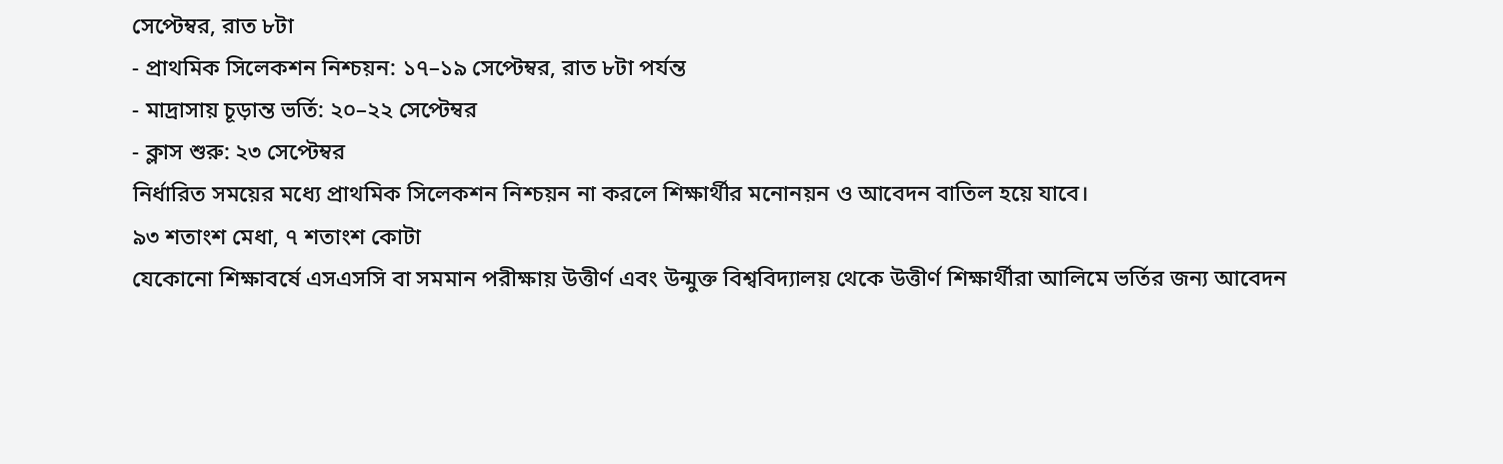সেপ্টেম্বর, রাত ৮টা
- প্রাথমিক সিলেকশন নিশ্চয়ন: ১৭–১৯ সেপ্টেম্বর, রাত ৮টা পর্যন্ত
- মাদ্রাসায় চূড়ান্ত ভর্তি: ২০–২২ সেপ্টেম্বর
- ক্লাস শুরু: ২৩ সেপ্টেম্বর
নির্ধারিত সময়ের মধ্যে প্রাথমিক সিলেকশন নিশ্চয়ন না করলে শিক্ষার্থীর মনোনয়ন ও আবেদন বাতিল হয়ে যাবে।
৯৩ শতাংশ মেধা, ৭ শতাংশ কোটা
যেকোনো শিক্ষাবর্ষে এসএসসি বা সমমান পরীক্ষায় উত্তীর্ণ এবং উন্মুক্ত বিশ্ববিদ্যালয় থেকে উত্তীর্ণ শিক্ষার্থীরা আলিমে ভর্তির জন্য আবেদন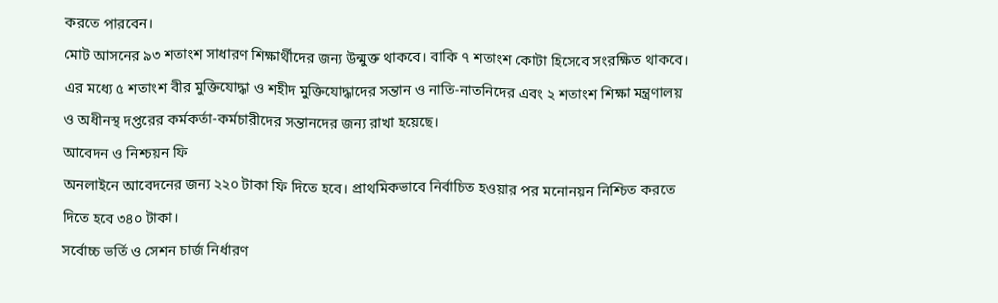করতে পারবেন।
মোট আসনের ৯৩ শতাংশ সাধারণ শিক্ষার্থীদের জন্য উন্মুক্ত থাকবে। বাকি ৭ শতাংশ কোটা হিসেবে সংরক্ষিত থাকবে। এর মধ্যে ৫ শতাংশ বীর মুক্তিযোদ্ধা ও শহীদ মুক্তিযোদ্ধাদের সন্তান ও নাতি-নাতনিদের এবং ২ শতাংশ শিক্ষা মন্ত্রণালয় ও অধীনস্থ দপ্তরের কর্মকর্তা-কর্মচারীদের সন্তানদের জন্য রাখা হয়েছে।
আবেদন ও নিশ্চয়ন ফি
অনলাইনে আবেদনের জন্য ২২০ টাকা ফি দিতে হবে। প্রাথমিকভাবে নির্বাচিত হওয়ার পর মনোনয়ন নিশ্চিত করতে দিতে হবে ৩৪০ টাকা।
সর্বোচ্চ ভর্তি ও সেশন চার্জ নির্ধারণ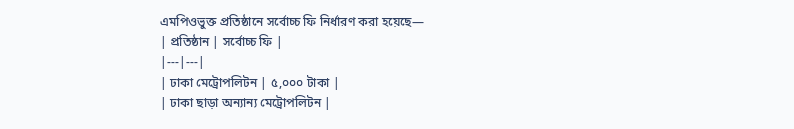এমপিওভুক্ত প্রতিষ্ঠানে সর্বোচ্চ ফি নির্ধারণ করা হয়েছে—
| প্রতিষ্ঠান | সর্বোচ্চ ফি |
|---|---|
| ঢাকা মেট্রোপলিটন | ৫,০০০ টাকা |
| ঢাকা ছাড়া অন্যান্য মেট্রোপলিটন |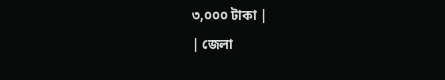৩,০০০ টাকা |
| জেলা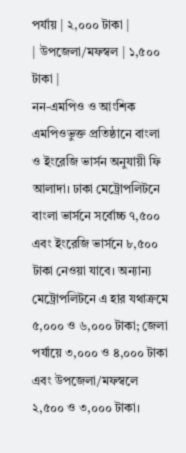পর্যায় | ২,০০০ টাকা |
| উপজেলা/মফস্বল | ১,৫০০ টাকা |
নন-এমপিও ও আংশিক এমপিওভুক্ত প্রতিষ্ঠানে বাংলা ও ইংরেজি ভার্সন অনুযায়ী ফি আলাদা। ঢাকা মেট্রোপলিটনে বাংলা ভার্সনে সর্বোচ্চ ৭,৫০০ এবং ইংরেজি ভার্সনে ৮,৫০০ টাকা নেওয়া যাবে। অন্যান্য মেট্রোপলিটনে এ হার যথাক্রমে ৫,০০০ ও ৬,০০০ টাকা; জেলা পর্যায়ে ৩,০০০ ও ৪,০০০ টাকা এবং উপজেলা/মফস্বলে ২,৫০০ ও ৩,০০০ টাকা।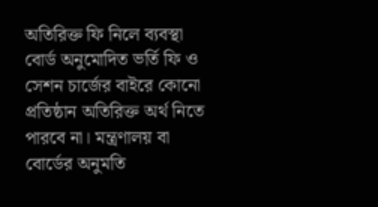অতিরিক্ত ফি নিলে ব্যবস্থা
বোর্ড অনুমোদিত ভর্তি ফি ও সেশন চার্জের বাইরে কোনো প্রতিষ্ঠান অতিরিক্ত অর্থ নিতে পারবে না। মন্ত্রণালয় বা বোর্ডের অনুমতি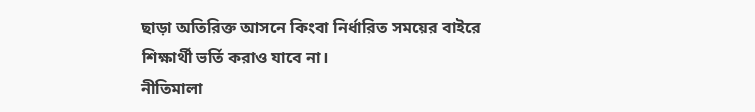ছাড়া অতিরিক্ত আসনে কিংবা নির্ধারিত সময়ের বাইরে শিক্ষার্থী ভর্তি করাও যাবে না।
নীতিমালা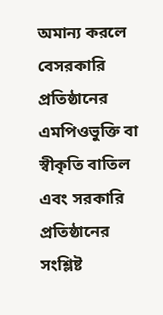অমান্য করলে বেসরকারি প্রতিষ্ঠানের এমপিওভুক্তি বা স্বীকৃতি বাতিল এবং সরকারি প্রতিষ্ঠানের সংশ্লিষ্ট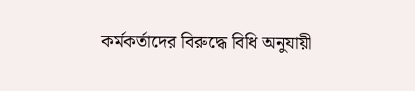কর্মকর্তাদের বিরুদ্ধে বিধি অনুযায়ী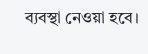ব্যবস্থা নেওয়া হবে।